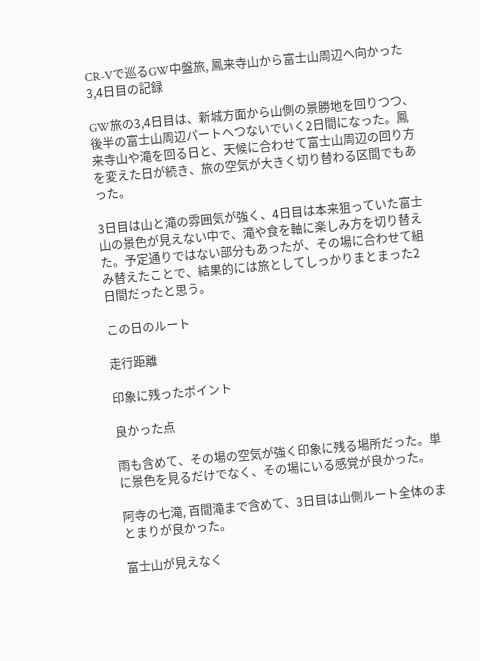CR-Vで巡るGW中盤旅, 鳳来寺山から富士山周辺へ向かった3,4日目の記録

GW旅の3,4日目は、新城方面から山側の景勝地を回りつつ、後半の富士山周辺パートへつないでいく2日間になった。鳳来寺山や滝を回る日と、天候に合わせて富士山周辺の回り方を変えた日が続き、旅の空気が大きく切り替わる区間でもあった。

3日目は山と滝の雰囲気が強く、4日目は本来狙っていた富士山の景色が見えない中で、滝や食を軸に楽しみ方を切り替えた。予定通りではない部分もあったが、その場に合わせて組み替えたことで、結果的には旅としてしっかりまとまった2日間だったと思う。

この日のルート

走行距離

印象に残ったポイント

良かった点

雨も含めて、その場の空気が強く印象に残る場所だった。単に景色を見るだけでなく、その場にいる感覚が良かった。

阿寺の七滝, 百間滝まで含めて、3日目は山側ルート全体のまとまりが良かった。

富士山が見えなく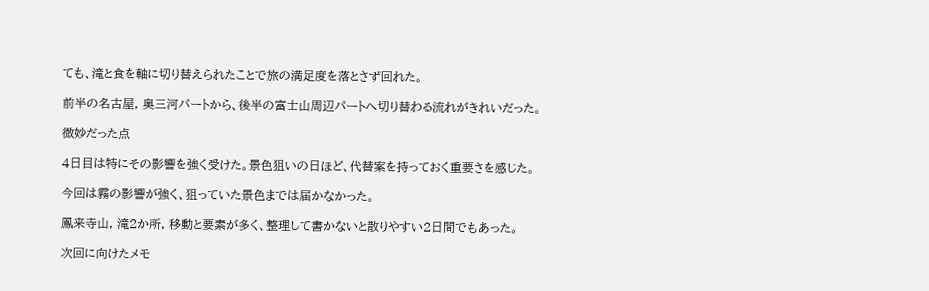ても、滝と食を軸に切り替えられたことで旅の満足度を落とさず回れた。

前半の名古屋, 奥三河パートから、後半の富士山周辺パートへ切り替わる流れがきれいだった。

微妙だった点

4日目は特にその影響を強く受けた。景色狙いの日ほど、代替案を持っておく重要さを感じた。

今回は霧の影響が強く、狙っていた景色までは届かなかった。

鳳来寺山, 滝2か所, 移動と要素が多く、整理して書かないと散りやすい2日間でもあった。

次回に向けたメモ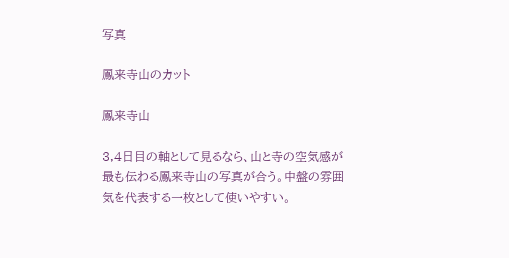写真

鳳来寺山のカット

鳳来寺山

3,4日目の軸として見るなら、山と寺の空気感が最も伝わる鳳来寺山の写真が合う。中盤の雰囲気を代表する一枚として使いやすい。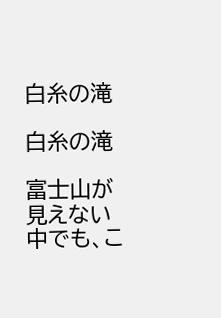白糸の滝

白糸の滝

富士山が見えない中でも、こ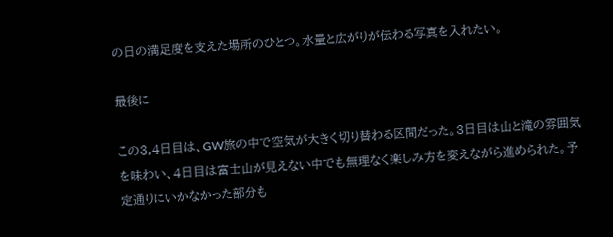の日の満足度を支えた場所のひとつ。水量と広がりが伝わる写真を入れたい。

最後に

この3,4日目は、GW旅の中で空気が大きく切り替わる区間だった。3日目は山と滝の雰囲気を味わい、4日目は富士山が見えない中でも無理なく楽しみ方を変えながら進められた。予定通りにいかなかった部分も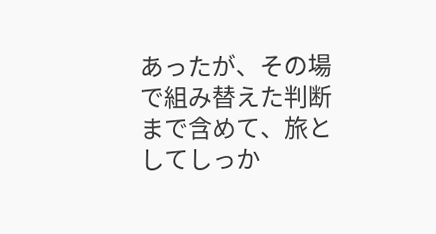あったが、その場で組み替えた判断まで含めて、旅としてしっか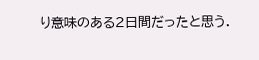り意味のある2日間だったと思う.